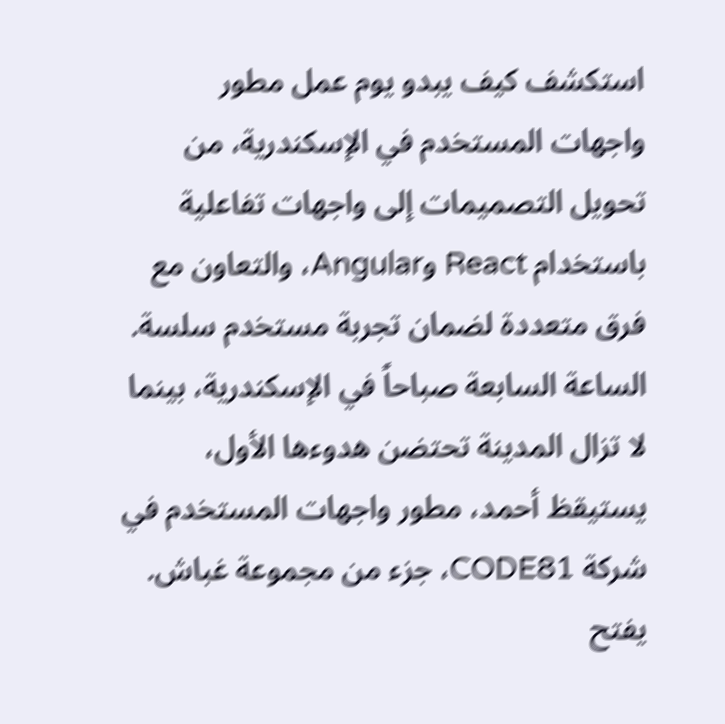استكشف كيف يبدو يوم عمل مطور واجهات المستخدم في الإسكندرية، من تحويل التصميمات إلى واجهات تفاعلية باستخدام React وAngular، والتعاون مع فرق متعددة لضمان تجربة مستخدم سلسة.
الساعة السابعة صباحاً في الإسكندرية، بينما لا تزال المدينة تحتضن هدوءها الأول، يستيقظ أحمد، مطور واجهات المستخدم في شركة CODE81، جزء من مجموعة غباش. يفتح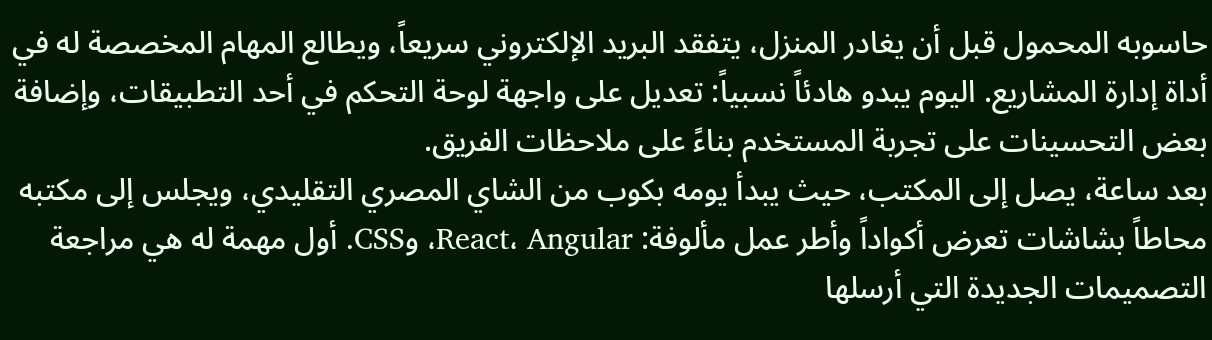حاسوبه المحمول قبل أن يغادر المنزل، يتفقد البريد الإلكتروني سريعاً، ويطالع المهام المخصصة له في أداة إدارة المشاريع. اليوم يبدو هادئاً نسبياً: تعديل على واجهة لوحة التحكم في أحد التطبيقات، وإضافة بعض التحسينات على تجربة المستخدم بناءً على ملاحظات الفريق.
بعد ساعة، يصل إلى المكتب، حيث يبدأ يومه بكوب من الشاي المصري التقليدي، ويجلس إلى مكتبه محاطاً بشاشات تعرض أكواداً وأطر عمل مألوفة: React، Angular، وCSS. أول مهمة له هي مراجعة التصميمات الجديدة التي أرسلها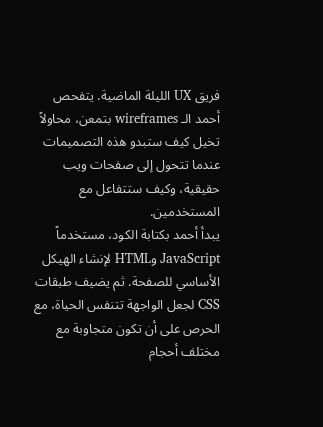فريق UX الليلة الماضية. يتفحص أحمد الـ wireframes بتمعن، محاولاً تخيل كيف ستبدو هذه التصميمات عندما تتحول إلى صفحات ويب حقيقية، وكيف ستتفاعل مع المستخدمين.
يبدأ أحمد بكتابة الكود، مستخدماً JavaScript وHTML لإنشاء الهيكل الأساسي للصفحة. ثم يضيف طبقات CSS لجعل الواجهة تتنفس الحياة، مع الحرص على أن تكون متجاوبة مع مختلف أحجام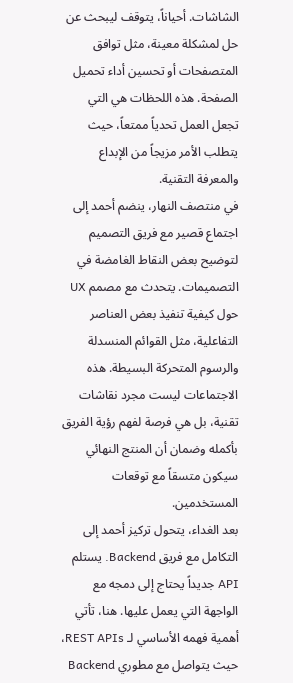الشاشات. أحياناً، يتوقف ليبحث عن حل لمشكلة معينة، مثل توافق المتصفحات أو تحسين أداء تحميل الصفحة. هذه اللحظات هي التي تجعل العمل تحدياً ممتعاً، حيث يتطلب الأمر مزيجاً من الإبداع والمعرفة التقنية.
في منتصف النهار، ينضم أحمد إلى اجتماع قصير مع فريق التصميم لتوضيح بعض النقاط الغامضة في التصميمات. يتحدث مع مصمم UX حول كيفية تنفيذ بعض العناصر التفاعلية، مثل القوائم المنسدلة والرسوم المتحركة البسيطة. هذه الاجتماعات ليست مجرد نقاشات تقنية، بل هي فرصة لفهم رؤية الفريق بأكمله وضمان أن المنتج النهائي سيكون متسقاً مع توقعات المستخدمين.
بعد الغداء، يتحول تركيز أحمد إلى التكامل مع فريق Backend. يستلم API جديداً يحتاج إلى دمجه مع الواجهة التي يعمل عليها. هنا، تأتي أهمية فهمه الأساسي لـ REST APIs، حيث يتواصل مع مطوري Backend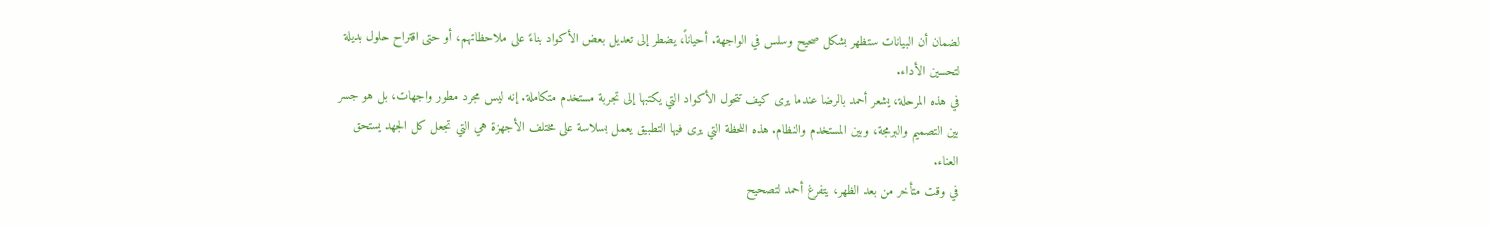لضمان أن البيانات ستظهر بشكل صحيح وسلس في الواجهة. أحياناً، يضطر إلى تعديل بعض الأكواد بناءً على ملاحظاتهم، أو حتى اقتراح حلول بديلة لتحسين الأداء.
في هذه المرحلة، يشعر أحمد بالرضا عندما يرى كيف تتحول الأكواد التي يكتبها إلى تجربة مستخدم متكاملة. إنه ليس مجرد مطور واجهات، بل هو جسر بين التصميم والبرمجة، وبين المستخدم والنظام. هذه اللحظة التي يرى فيها التطبيق يعمل بسلاسة على مختلف الأجهزة هي التي تجعل كل الجهد يستحق العناء.
في وقت متأخر من بعد الظهر، يتفرغ أحمد لتصحيح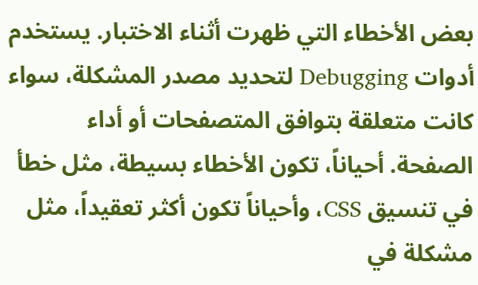بعض الأخطاء التي ظهرت أثناء الاختبار. يستخدم أدوات Debugging لتحديد مصدر المشكلة، سواء كانت متعلقة بتوافق المتصفحات أو أداء الصفحة. أحياناً، تكون الأخطاء بسيطة، مثل خطأ في تنسيق CSS، وأحياناً تكون أكثر تعقيداً، مثل مشكلة في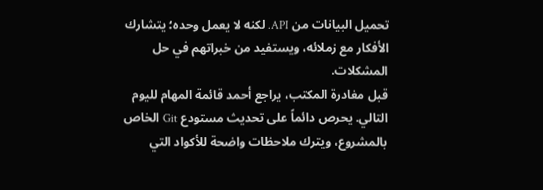تحميل البيانات من API. لكنه لا يعمل وحده؛ يتشارك الأفكار مع زملائه، ويستفيد من خبراتهم في حل المشكلات.
قبل مغادرة المكتب، يراجع أحمد قائمة المهام لليوم التالي. يحرص دائماً على تحديث مستودع Git الخاص بالمشروع، ويترك ملاحظات واضحة للأكواد التي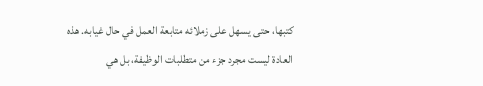كتبها، حتى يسهل على زملائه متابعة العمل في حال غيابه. هذه العادة ليست مجرد جزء من متطلبات الوظيفة، بل هي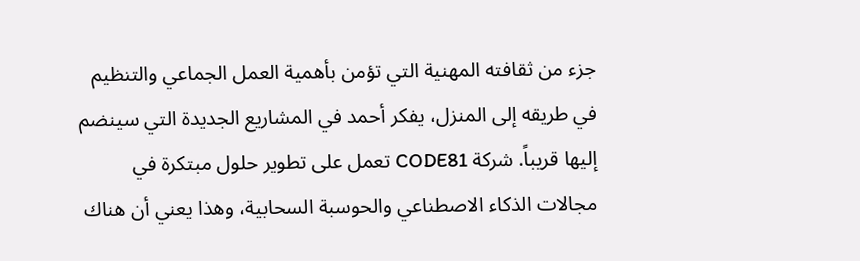جزء من ثقافته المهنية التي تؤمن بأهمية العمل الجماعي والتنظيم
في طريقه إلى المنزل، يفكر أحمد في المشاريع الجديدة التي سينضم إليها قريباً. شركة CODE81 تعمل على تطوير حلول مبتكرة في مجالات الذكاء الاصطناعي والحوسبة السحابية، وهذا يعني أن هناك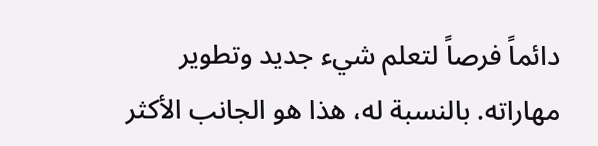دائماً فرصاً لتعلم شيء جديد وتطوير مهاراته. بالنسبة له، هذا هو الجانب الأكثر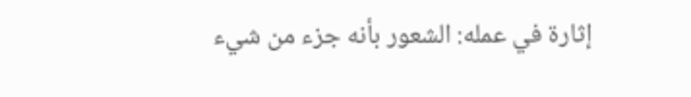إثارة في عمله: الشعور بأنه جزء من شيء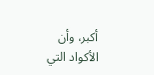أكبر، وأن الأكواد التي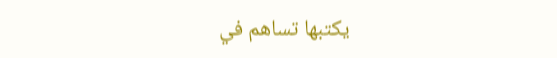يكتبها تساهم في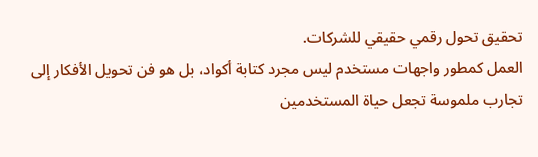تحقيق تحول رقمي حقيقي للشركات.
العمل كمطور واجهات مستخدم ليس مجرد كتابة أكواد، بل هو فن تحويل الأفكار إلى تجارب ملموسة تجعل حياة المستخدمين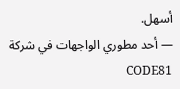أسهل.
— أحد مطوري الواجهات في شركة CODE81